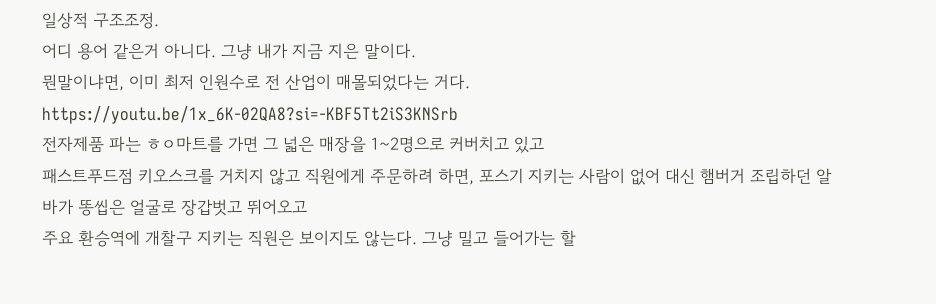일상적 구조조정.
어디 용어 같은거 아니다. 그냥 내가 지금 지은 말이다.
뭔말이냐면, 이미 최저 인원수로 전 산업이 매몰되었다는 거다.
https://youtu.be/1x_6K-02QA8?si=-KBF5Tt2iS3KNSrb
전자제품 파는 ㅎㅇ마트를 가면 그 넓은 매장을 1~2명으로 커버치고 있고
패스트푸드점 키오스크를 거치지 않고 직원에게 주문하려 하면, 포스기 지키는 사람이 없어 대신 햄버거 조립하던 알바가 똥씹은 얼굴로 장갑벗고 뛰어오고
주요 환승역에 개찰구 지키는 직원은 보이지도 않는다. 그냥 밀고 들어가는 할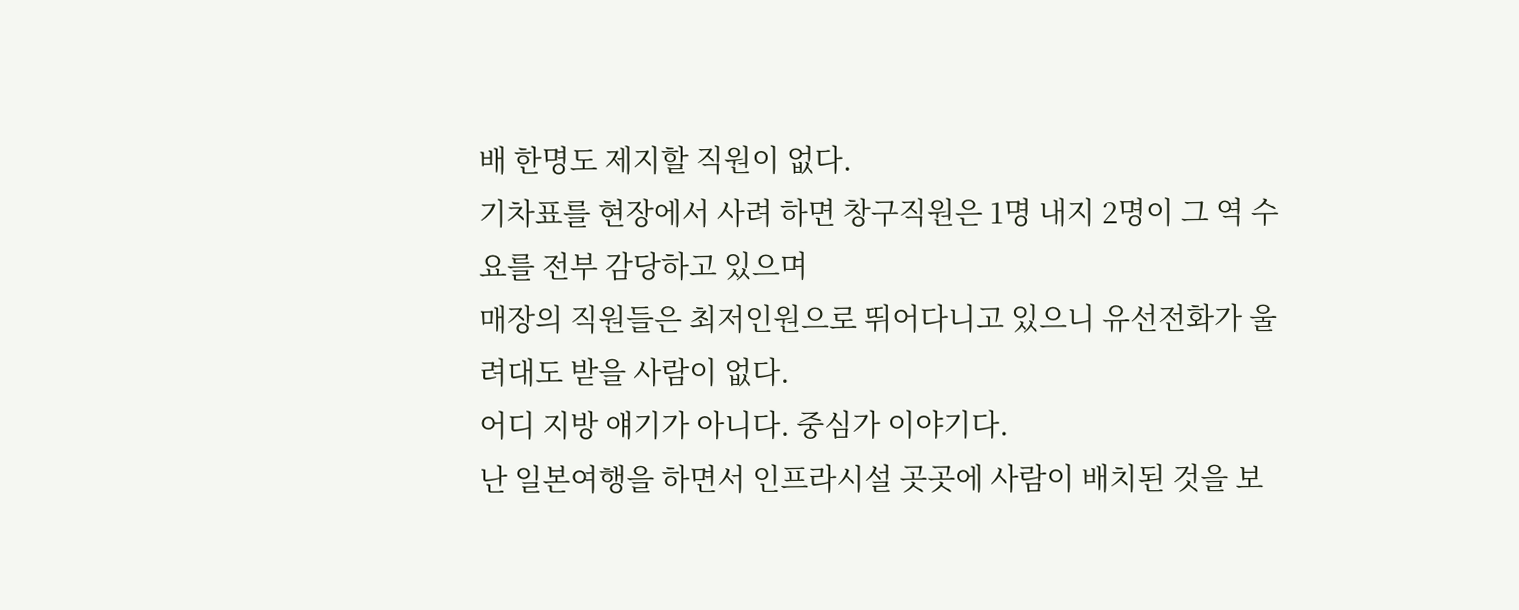배 한명도 제지할 직원이 없다.
기차표를 현장에서 사려 하면 창구직원은 1명 내지 2명이 그 역 수요를 전부 감당하고 있으며
매장의 직원들은 최저인원으로 뛰어다니고 있으니 유선전화가 울려대도 받을 사람이 없다.
어디 지방 얘기가 아니다. 중심가 이야기다.
난 일본여행을 하면서 인프라시설 곳곳에 사람이 배치된 것을 보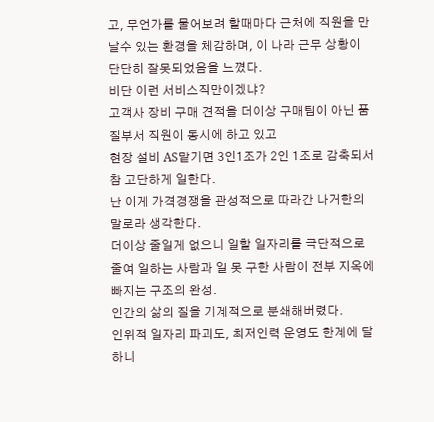고, 무언가를 물어보려 할때마다 근처에 직원을 만날수 있는 환경을 체감하며, 이 나라 근무 상황이 단단히 잘못되었음을 느꼈다.
비단 이런 서비스직만이겠냐?
고객사 장비 구매 견적을 더이상 구매팀이 아닌 품질부서 직원이 동시에 하고 있고
현장 설비 AS맡기면 3인1조가 2인 1조로 감축되서 참 고단하게 일한다.
난 이게 가격경쟁을 관성적으로 따라간 나거한의 말로라 생각한다.
더이상 줄일게 없으니 일할 일자리를 극단적으로 줄여 일하는 사람과 일 못 구한 사람이 전부 지옥에 빠지는 구조의 완성.
인간의 삶의 질을 기계적으로 분쇄해버렸다.
인위적 일자리 파괴도, 최저인력 운영도 한계에 달하니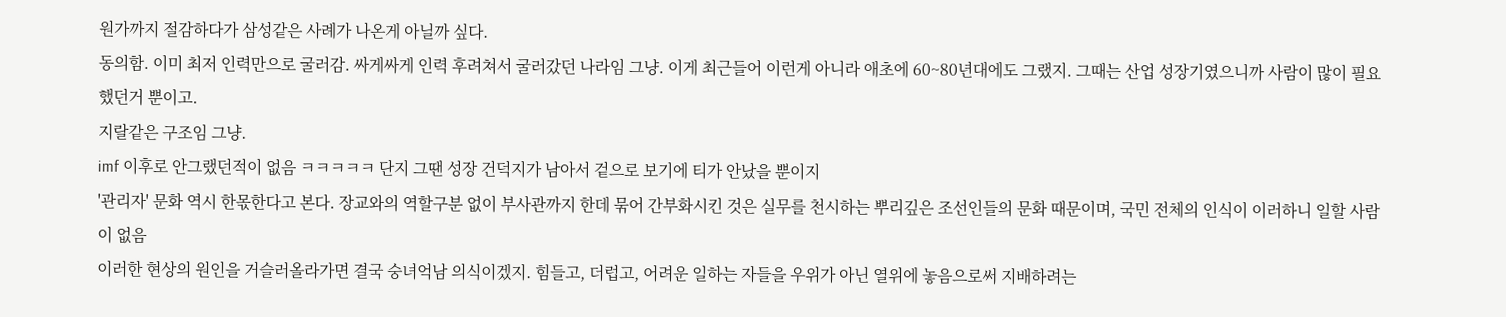원가까지 절감하다가 삼성같은 사례가 나온게 아닐까 싶다.
동의함. 이미 최저 인력만으로 굴러감. 싸게싸게 인력 후려쳐서 굴러갔던 나라임 그냥. 이게 최근들어 이런게 아니라 애초에 60~80년대에도 그랬지. 그때는 산업 성장기였으니까 사람이 많이 필요했던거 뿐이고.
지랄같은 구조임 그냥.
imf 이후로 안그랬던적이 없음 ㅋㅋㅋㅋㅋ 단지 그땐 성장 건덕지가 남아서 겉으로 보기에 티가 안났을 뿐이지
'관리자' 문화 역시 한몫한다고 본다. 장교와의 역할구분 없이 부사관까지 한데 묶어 간부화시킨 것은 실무를 천시하는 뿌리깊은 조선인들의 문화 때문이며, 국민 전체의 인식이 이러하니 일할 사람이 없음
이러한 현상의 원인을 거슬러올라가면 결국 숭녀억남 의식이겠지. 힘들고, 더럽고, 어려운 일하는 자들을 우위가 아닌 열위에 놓음으로써 지배하려는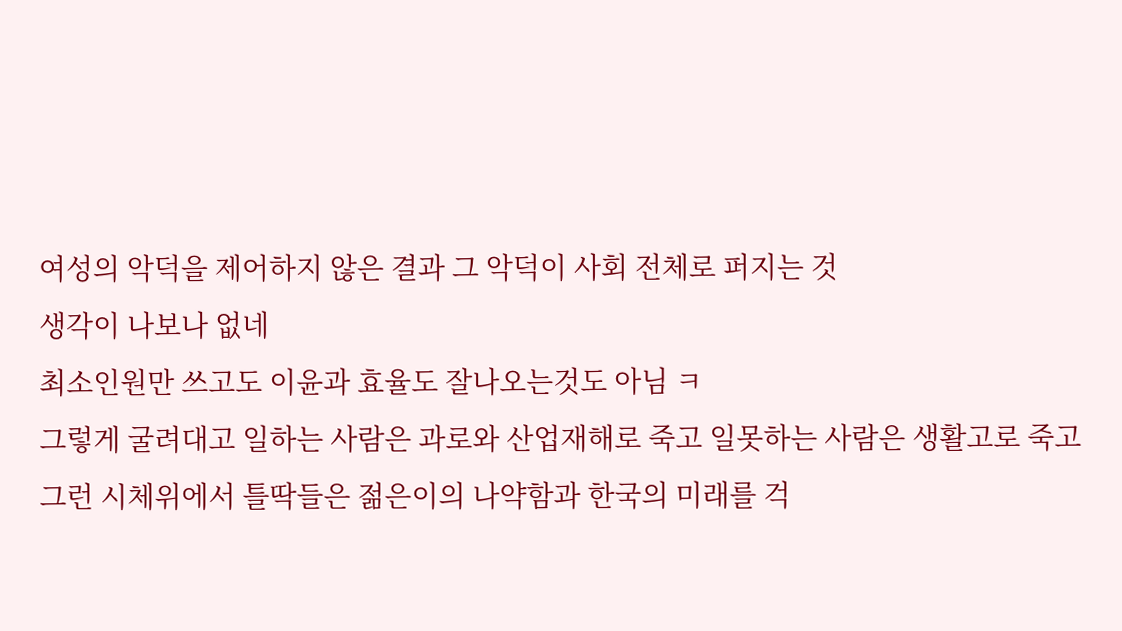여성의 악덕을 제어하지 않은 결과 그 악덕이 사회 전체로 퍼지는 것
생각이 나보나 없네
최소인원만 쓰고도 이윤과 효율도 잘나오는것도 아님 ㅋ
그렇게 굴려대고 일하는 사람은 과로와 산업재해로 죽고 일못하는 사람은 생활고로 죽고 그런 시체위에서 틀딱들은 젊은이의 나약함과 한국의 미래를 걱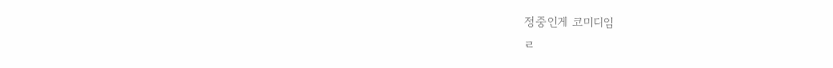정중인게 코미디임
ㄹ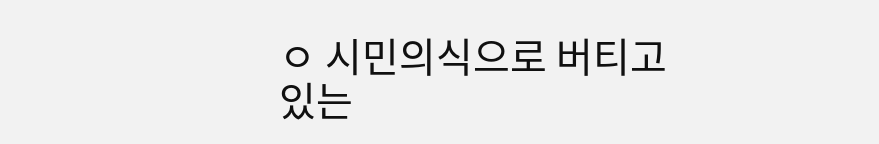ㅇ 시민의식으로 버티고 있는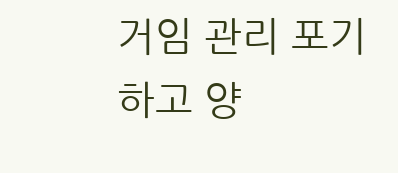거임 관리 포기하고 양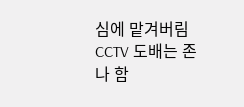심에 맡겨버림 CCTV 도배는 존나 함